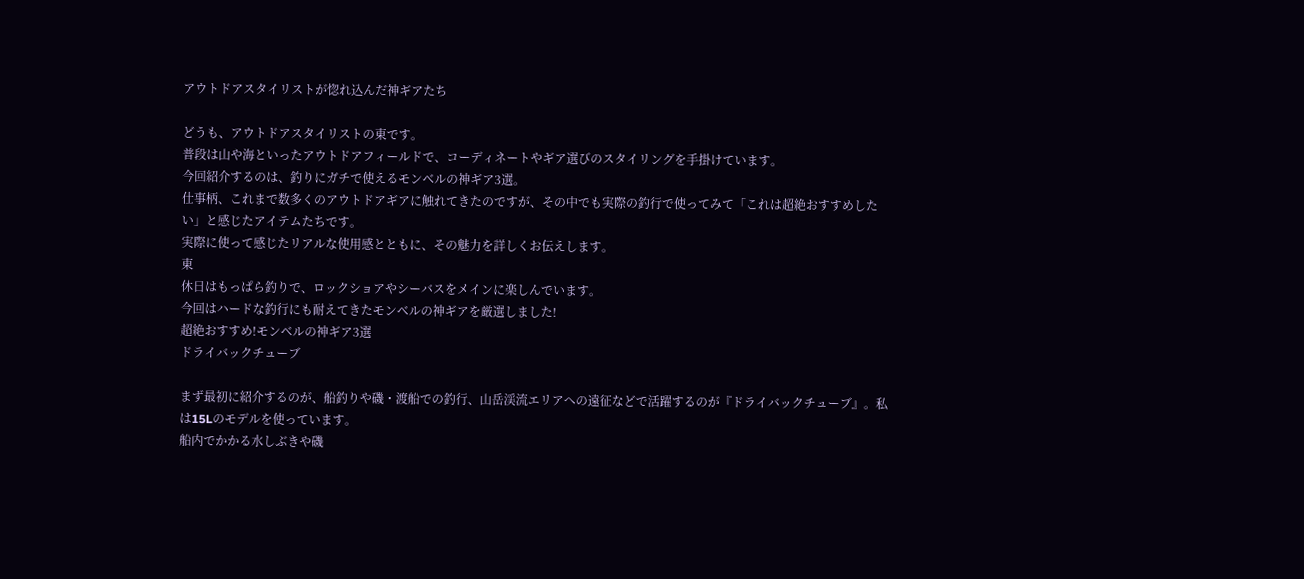アウトドアスタイリストが惚れ込んだ神ギアたち

どうも、アウトドアスタイリストの東です。
普段は山や海といったアウトドアフィールドで、コーディネートやギア選びのスタイリングを手掛けています。
今回紹介するのは、釣りにガチで使えるモンベルの神ギア3選。
仕事柄、これまで数多くのアウトドアギアに触れてきたのですが、その中でも実際の釣行で使ってみて「これは超絶おすすめしたい」と感じたアイテムたちです。
実際に使って感じたリアルな使用感とともに、その魅力を詳しくお伝えします。
東
休日はもっぱら釣りで、ロックショアやシーバスをメインに楽しんでいます。
今回はハードな釣行にも耐えてきたモンベルの神ギアを厳選しました!
超絶おすすめ!モンベルの神ギア3選
ドライバックチューブ

まず最初に紹介するのが、船釣りや磯・渡船での釣行、山岳渓流エリアへの遠征などで活躍するのが『ドライバックチューブ』。私は15Lのモデルを使っています。
船内でかかる水しぶきや磯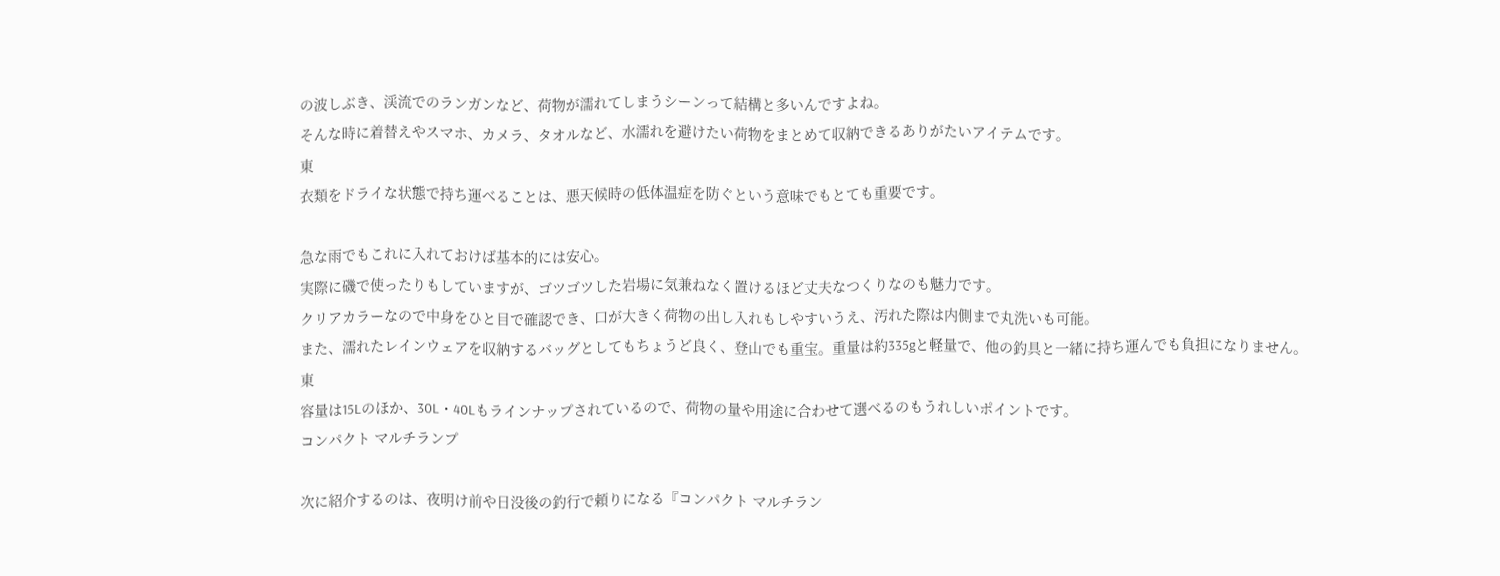の波しぶき、渓流でのランガンなど、荷物が濡れてしまうシーンって結構と多いんですよね。
そんな時に着替えやスマホ、カメラ、タオルなど、水濡れを避けたい荷物をまとめて収納できるありがたいアイテムです。
東
衣類をドライな状態で持ち運べることは、悪天候時の低体温症を防ぐという意味でもとても重要です。

急な雨でもこれに入れておけば基本的には安心。
実際に磯で使ったりもしていますが、ゴツゴツした岩場に気兼ねなく置けるほど丈夫なつくりなのも魅力です。
クリアカラーなので中身をひと目で確認でき、口が大きく荷物の出し入れもしやすいうえ、汚れた際は内側まで丸洗いも可能。
また、濡れたレインウェアを収納するバッグとしてもちょうど良く、登山でも重宝。重量は約335gと軽量で、他の釣具と一緒に持ち運んでも負担になりません。
東
容量は15Lのほか、30L・40Lもラインナップされているので、荷物の量や用途に合わせて選べるのもうれしいポイントです。
コンパクト マルチランプ

次に紹介するのは、夜明け前や日没後の釣行で頼りになる『コンパクト マルチラン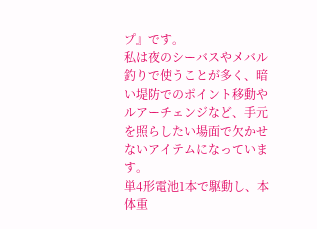プ』です。
私は夜のシーバスやメバル釣りで使うことが多く、暗い堤防でのポイント移動やルアーチェンジなど、手元を照らしたい場面で欠かせないアイテムになっています。
単4形電池1本で駆動し、本体重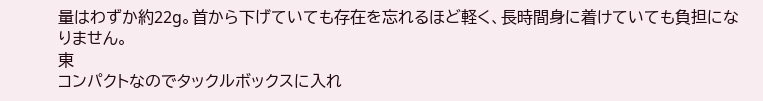量はわずか約22g。首から下げていても存在を忘れるほど軽く、長時間身に着けていても負担になりません。
東
コンパクトなのでタックルボックスに入れ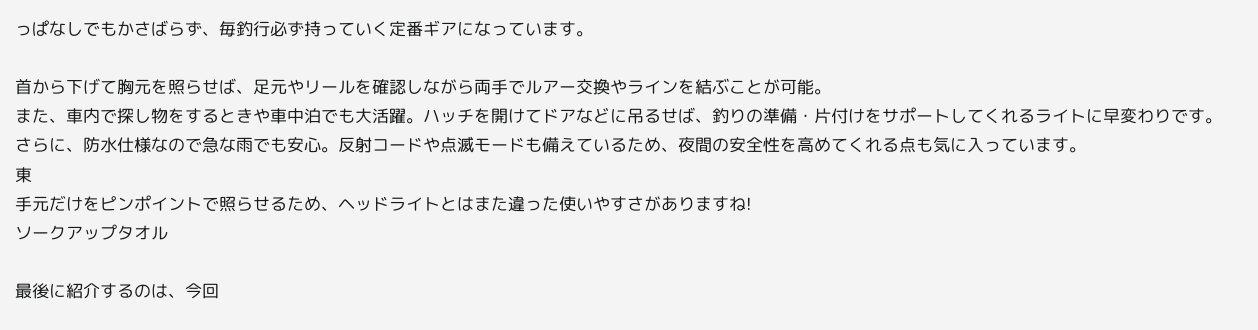っぱなしでもかさばらず、毎釣行必ず持っていく定番ギアになっています。

首から下げて胸元を照らせば、足元やリールを確認しながら両手でルアー交換やラインを結ぶことが可能。
また、車内で探し物をするときや車中泊でも大活躍。ハッチを開けてドアなどに吊るせば、釣りの準備・片付けをサポートしてくれるライトに早変わりです。
さらに、防水仕様なので急な雨でも安心。反射コードや点滅モードも備えているため、夜間の安全性を高めてくれる点も気に入っています。
東
手元だけをピンポイントで照らせるため、ヘッドライトとはまた違った使いやすさがありますね!
ソークアップタオル

最後に紹介するのは、今回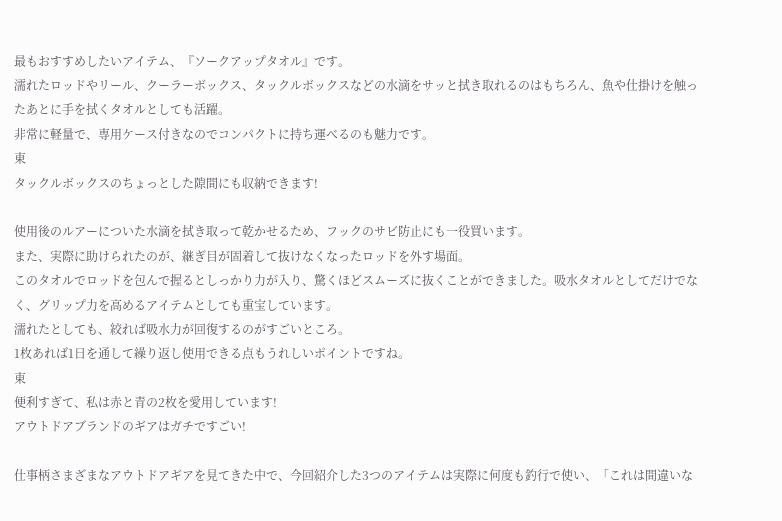最もおすすめしたいアイテム、『ソークアップタオル』です。
濡れたロッドやリール、クーラーボックス、タックルボックスなどの水滴をサッと拭き取れるのはもちろん、魚や仕掛けを触ったあとに手を拭くタオルとしても活躍。
非常に軽量で、専用ケース付きなのでコンパクトに持ち運べるのも魅力です。
東
タックルボックスのちょっとした隙間にも収納できます!

使用後のルアーについた水滴を拭き取って乾かせるため、フックのサビ防止にも一役買います。
また、実際に助けられたのが、継ぎ目が固着して抜けなくなったロッドを外す場面。
このタオルでロッドを包んで握るとしっかり力が入り、驚くほどスムーズに抜くことができました。吸水タオルとしてだけでなく、グリップ力を高めるアイテムとしても重宝しています。
濡れたとしても、絞れば吸水力が回復するのがすごいところ。
1枚あれば1日を通して繰り返し使用できる点もうれしいポイントですね。
東
便利すぎて、私は赤と青の2枚を愛用しています!
アウトドアブランドのギアはガチですごい!

仕事柄さまざまなアウトドアギアを見てきた中で、今回紹介した3つのアイテムは実際に何度も釣行で使い、「これは間違いな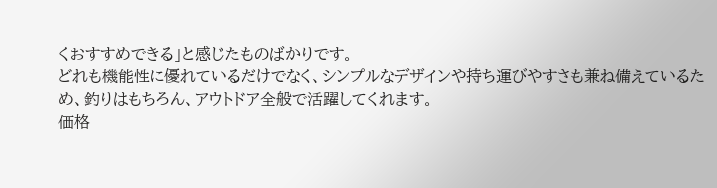くおすすめできる」と感じたものばかりです。
どれも機能性に優れているだけでなく、シンプルなデザインや持ち運びやすさも兼ね備えているため、釣りはもちろん、アウトドア全般で活躍してくれます。
価格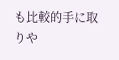も比較的手に取りや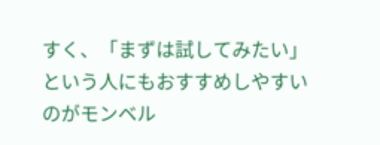すく、「まずは試してみたい」という人にもおすすめしやすいのがモンベル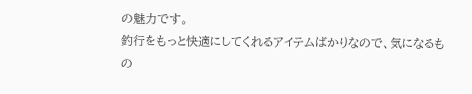の魅力です。
釣行をもっと快適にしてくれるアイテムばかりなので、気になるもの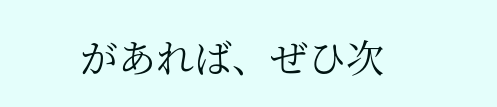があれば、ぜひ次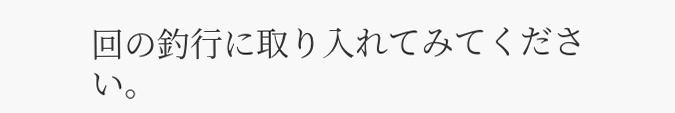回の釣行に取り入れてみてください。